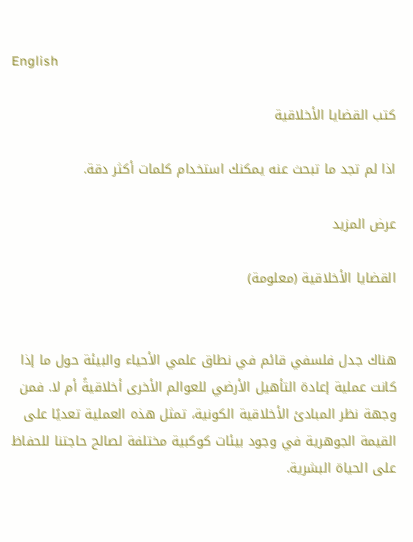English

كتب القضايا الأخلاقية

اذا لم تجد ما تبحث عنه يمكنك استخدام كلمات أكثر دقة.

عرض المزيد

القضايا الأخلاقية (معلومة)


هناك جدل فلسفي قائم في نطاق علمي الأحياء والبيئة حول ما إذا كانت عملية إعادة التأهيل الأرضي للعوالم الأخرى أخلاقيةً أم لا. فمن وجهة نظر المبادئ الأخلاقية الكونية، تمثل هذه العملية تعديًا على القيمة الجوهرية في وجود بيئات كوكبية مختلفة لصالح حاجتنا للحفاظ على الحياة البشرية.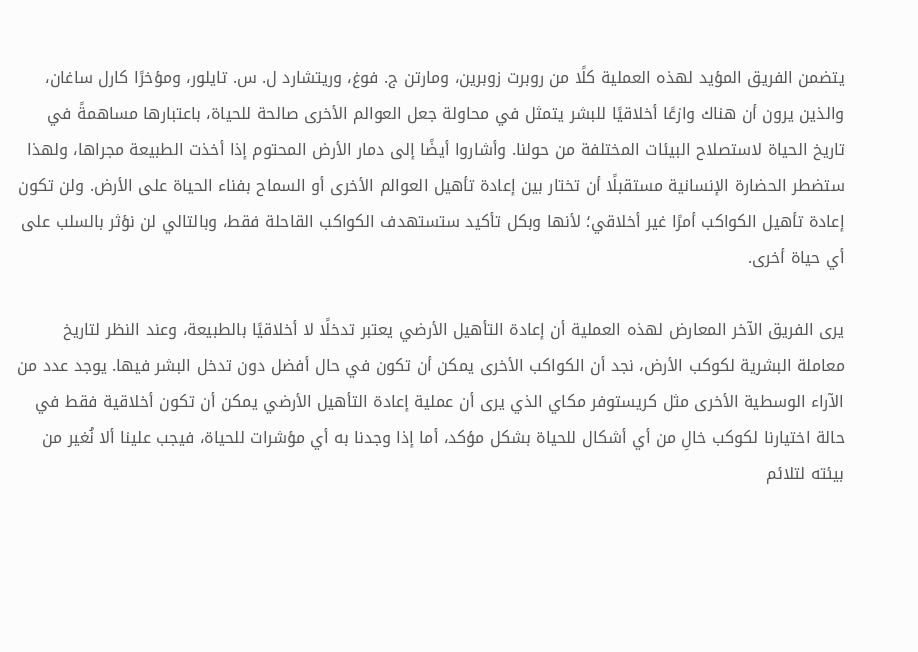يتضمن الفريق المؤيد لهذه العملية كلًا من روبرت زوبرين، ومارتن ج. فوغ، وريتشارد ل. س. تايلور، ومؤخرًا كارل ساغان، والذين يرون أن هناك وازعًا أخلاقيًا للبشر يتمثل في محاولة جعل العوالم الأخرى صالحة للحياة، باعتبارها مساهمةً في تاريخ الحياة لاستصلاح البيئات المختلفة من حولنا. وأشاروا أيضًا إلى دمار الأرض المحتوم إذا أخذت الطبيعة مجراها، ولهذا ستضطر الحضارة الإنسانية مستقبلًا أن تختار بين إعادة تأهيل العوالم الأخرى أو السماح بفناء الحياة على الأرض. ولن تكون إعادة تأهيل الكواكب أمرًا غير أخلاقي؛ لأنها وبكل تأكيد ستستهدف الكواكب القاحلة فقط، وبالتالي لن نؤثر بالسلب على أي حياة أخرى.

يرى الفريق الآخر المعارض لهذه العملية أن إعادة التأهيل الأرضي يعتبر تدخلًا لا أخلاقيًا بالطبيعة، وعند النظر لتاريخ معاملة البشرية لكوكب الأرض، نجد أن الكواكب الأخرى يمكن أن تكون في حال أفضل دون تدخل البشر فيها. يوجد عدد من الآراء الوسطية الأخرى مثل كريستوفر مكاي الذي يرى أن عملية إعادة التأهيل الأرضي يمكن أن تكون أخلاقية فقط في حالة اختيارنا لكوكب خالِ من أي أشكال للحياة بشكل مؤكد، أما إذا وجدنا به أي مؤشرات للحياة، فيجب علينا ألا نُغير من بيئته لتلائم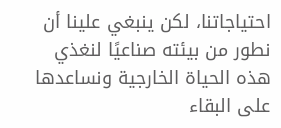احتياجاتنا، لكن ينبغي علينا أن نطور من بيئته صناعيًا لنغذي هذه الحياة الخارجية ونساعدها على البقاء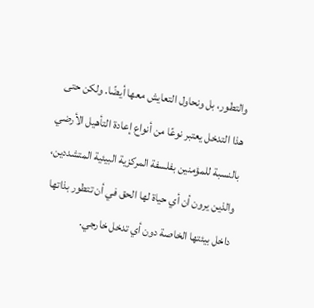والتطور، بل ونحاول التعايش معها أيضًا. ولكن حتى هذا التدخل يعتبر نوعًا من أنواع إعادة التأهيل الأرضي بالنسبة للمؤمنين بفلسفة المركزية البيئية المتشددين، والذين يرون أن أي حياة لها الحق في أن تتطور بذاتها داخل بيئتها الخاصة دون أي تدخل خارجي.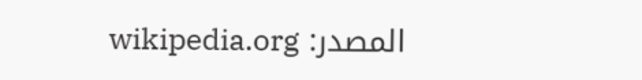المصدر: wikipedia.org